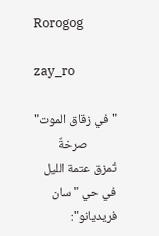Rorogog

zay_ro

"في زقاق الموت"
          صرخةٌ تُمزق عتمة الليل في حي "سان فريديانو":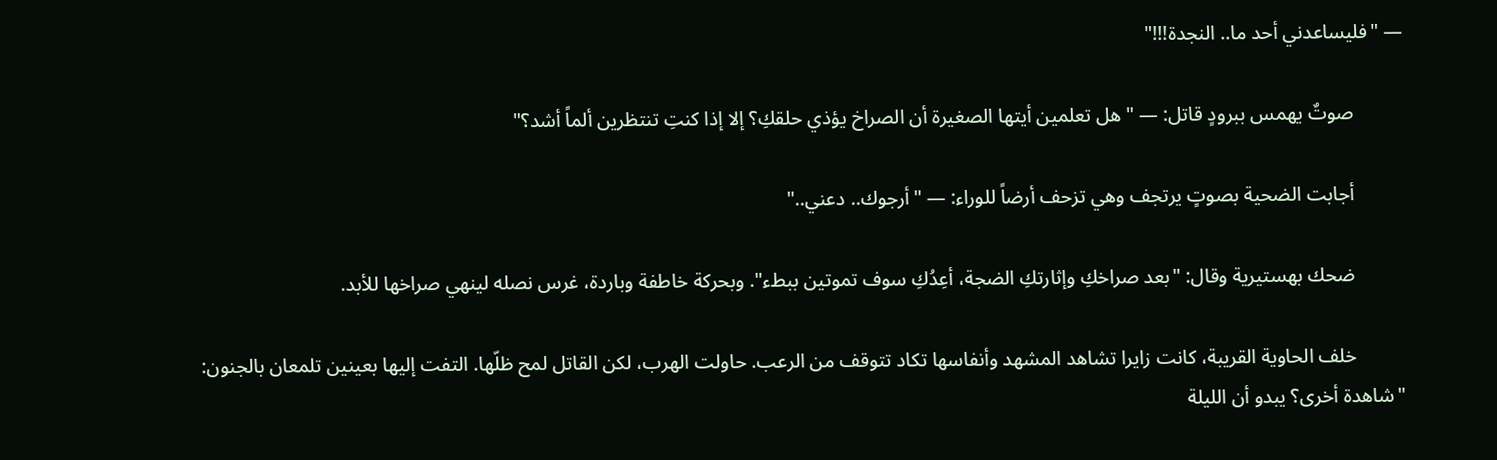— "فليساعدني أحد ما.. النجدة!!!"

          صوتٌ يهمس ببرودٍ قاتل: — "هل تعلمين أيتها الصغيرة أن الصراخ يؤذي حلقكِ؟ إلا إذا كنتِ تنتظرين ألماً أشد؟"

          أجابت الضحية بصوتٍ يرتجف وهي تزحف أرضاً للوراء: — "أرجوك.. دعني.."

          ضحك بهستيرية وقال: "بعد صراخكِ وإثارتكِ الضجة، أعِدُكِ سوف تموتين ببطء". وبحركة خاطفة وباردة، غرس نصله لينهي صراخها للأبد.

          خلف الحاوية القريبة، كانت زايرا تشاهد المشهد وأنفاسها تكاد تتوقف من الرعب. حاولت الهرب، لكن القاتل لمح ظلّها. التفت إليها بعينين تلمعان بالجنون: "شاهدة أخرى؟ يبدو أن الليلة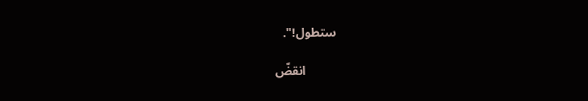ستطول!".

          انقضّ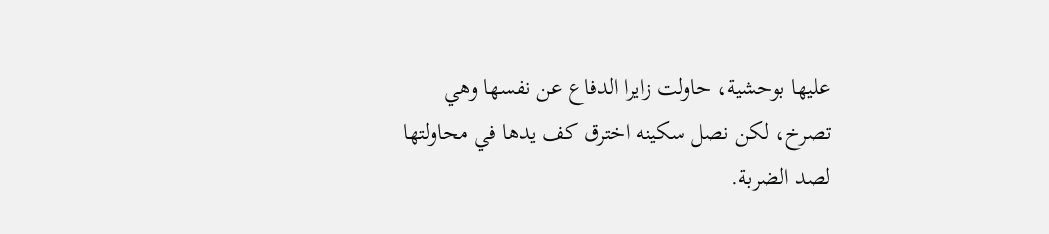عليها بوحشية، حاولت زايرا الدفاع عن نفسها وهي تصرخ، لكن نصل سكينه اخترق كف يدها في محاولتها لصد الضربة.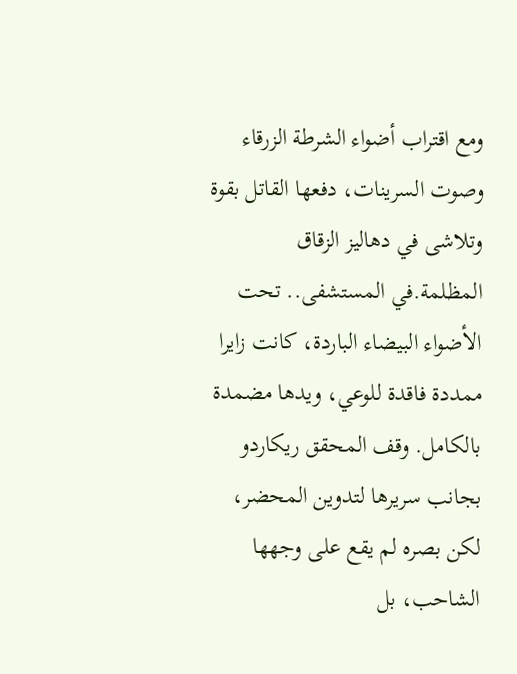ومع اقتراب أضواء الشرطة الزرقاء وصوت السرينات، دفعها القاتل بقوة وتلاشى في دهاليز الزقاق المظلمة.في المستشفى.. تحت الأضواء البيضاء الباردة، كانت زايرا ممددة فاقدة للوعي، ويدها مضمدة بالكامل. وقف المحقق ريكاردو بجانب سريرها لتدوين المحضر، لكن بصره لم يقع على وجهها الشاحب، بل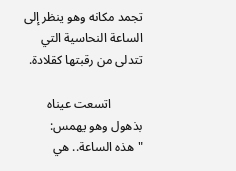تجمد مكانه وهو ينظر إلى الساعة النحاسية التي تتدلى من رقبتها كقلادة.

          اتسعت عيناه بذهول وهو يهمس: "هذه الساعة.. هي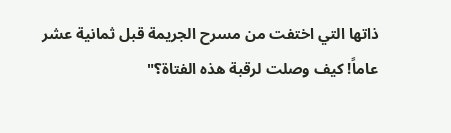ذاتها التي اختفت من مسرح الجريمة قبل ثمانية عشر عاماً! كيف وصلت لرقبة هذه الفتاة؟"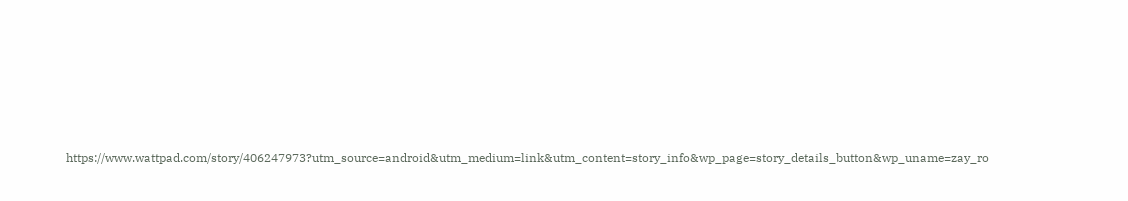https://www.wattpad.com/story/406247973?utm_source=android&utm_medium=link&utm_content=story_info&wp_page=story_details_button&wp_uname=zay_ro